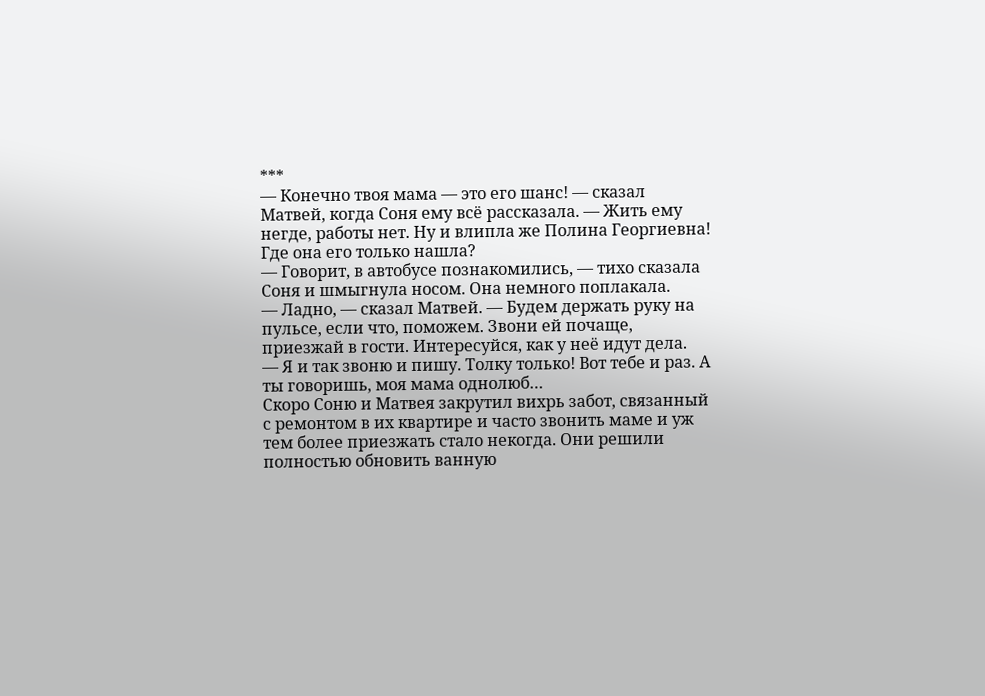***
— Конечно твоя мама — это его шанс! — сказал Матвей, когда Соня ему всё рассказала. — Жить ему негде, работы нет. Ну и влипла же Полина Георгиевна! Где она его только нашла?
— Говорит, в автобусе познакомились, — тихо сказала Соня и шмыгнула носом. Она немного поплакала.
— Ладно, — сказал Матвей. — Будем держать руку на пульсе, если что, поможем. Звони ей почаще, приезжай в гости. Интересуйся, как у неё идут дела.
— Я и так звоню и пишу. Толку только! Вот тебе и раз. А ты говоришь, моя мама однолюб…
Скоро Соню и Матвея закрутил вихрь забот, связанный с ремонтом в их квартире и часто звонить маме и уж тем более приезжать стало некогда. Они решили полностью обновить ванную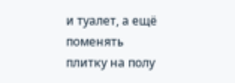и туалет, а ещё поменять плитку на полу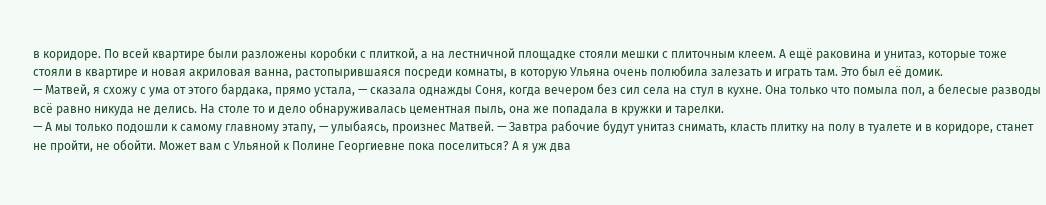в коридоре. По всей квартире были разложены коробки с плиткой, а на лестничной площадке стояли мешки с плиточным клеем. А ещё раковина и унитаз, которые тоже стояли в квартире и новая акриловая ванна, растопырившаяся посреди комнаты, в которую Ульяна очень полюбила залезать и играть там. Это был её домик.
— Матвей, я схожу с ума от этого бардака, прямо устала, — сказала однажды Соня, когда вечером без сил села на стул в кухне. Она только что помыла пол, а белесые разводы всё равно никуда не делись. На столе то и дело обнаруживалась цементная пыль, она же попадала в кружки и тарелки.
— А мы только подошли к самому главному этапу, — улыбаясь, произнес Матвей. — Завтра рабочие будут унитаз снимать, класть плитку на полу в туалете и в коридоре, станет не пройти, не обойти. Может вам с Ульяной к Полине Георгиевне пока поселиться? А я уж два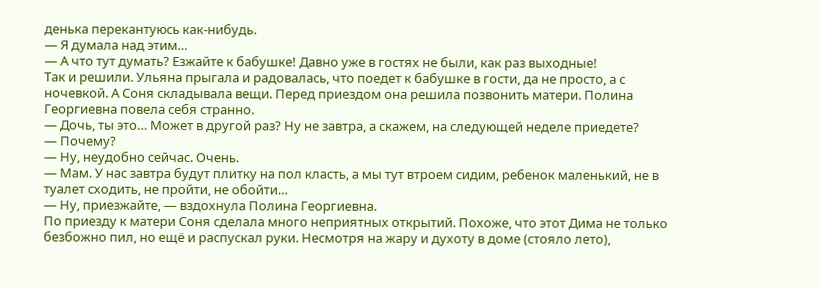денька перекантуюсь как-нибудь.
— Я думала над этим…
— А что тут думать? Езжайте к бабушке! Давно уже в гостях не были, как раз выходные!
Так и решили. Ульяна прыгала и радовалась, что поедет к бабушке в гости, да не просто, а с ночевкой. А Соня складывала вещи. Перед приездом она решила позвонить матери. Полина Георгиевна повела себя странно.
— Дочь, ты это… Может в другой раз? Ну не завтра, а скажем, на следующей неделе приедете?
— Почему?
— Ну, неудобно сейчас. Очень.
— Мам. У нас завтра будут плитку на пол класть, а мы тут втроем сидим, ребенок маленький, не в туалет сходить, не пройти, не обойти…
— Ну, приезжайте, — вздохнула Полина Георгиевна.
По приезду к матери Соня сделала много неприятных открытий. Похоже, что этот Дима не только безбожно пил, но ещё и распускал руки. Несмотря на жару и духоту в доме (стояло лето),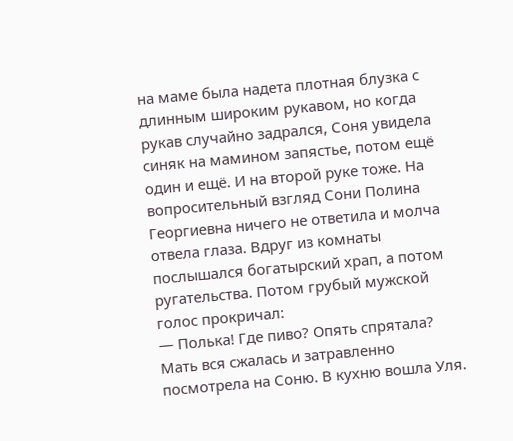на маме была надета плотная блузка с длинным широким рукавом, но когда рукав случайно задрался, Соня увидела синяк на мамином запястье, потом ещё один и ещё. И на второй руке тоже. На вопросительный взгляд Сони Полина Георгиевна ничего не ответила и молча отвела глаза. Вдруг из комнаты послышался богатырский храп, а потом ругательства. Потом грубый мужской голос прокричал:
— Полька! Где пиво? Опять спрятала?
Мать вся сжалась и затравленно посмотрела на Соню. В кухню вошла Уля.